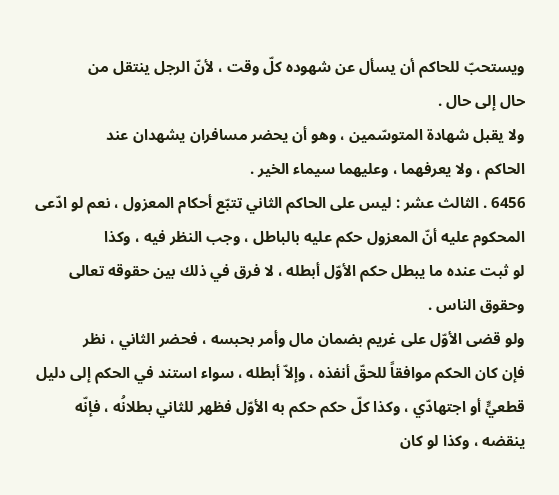ويستحبّ للحاكم أن يسأل عن شهوده كلّ وقت ، لأنّ الرجل ينتقل من
حال إلى حال .
ولا يقبل شهادة المتوسّمين ، وهو أن يحضر مسافران يشهدان عند
الحاكم ، ولا يعرفهما ، وعليهما سيماء الخير .
6456 . الثالث عشر : ليس على الحاكم الثاني تتبّع أحكام المعزول ، نعم لو ادّعى
المحكوم عليه أنّ المعزول حكم عليه بالباطل ، وجب النظر فيه ، وكذا
لو ثبت عنده ما يبطل حكم الأوّل أبطله ، لا فرق في ذلك بين حقوقه تعالى
وحقوق الناس .
ولو قضى الأوّل على غريم بضمان مال وأمر بحبسه ، فحضر الثاني ، نظر
فإن كان الحكم موافقاً للحقّ أنفذه ، وإلاّ أبطله ، سواء استند في الحكم إلى دليل
قطعيٍّ أو اجتهادّي ، وكذا كلّ حكم حكم به الأوّل فظهر للثاني بطلانُه ، فإنّه
ينقضه ، وكذا لو كان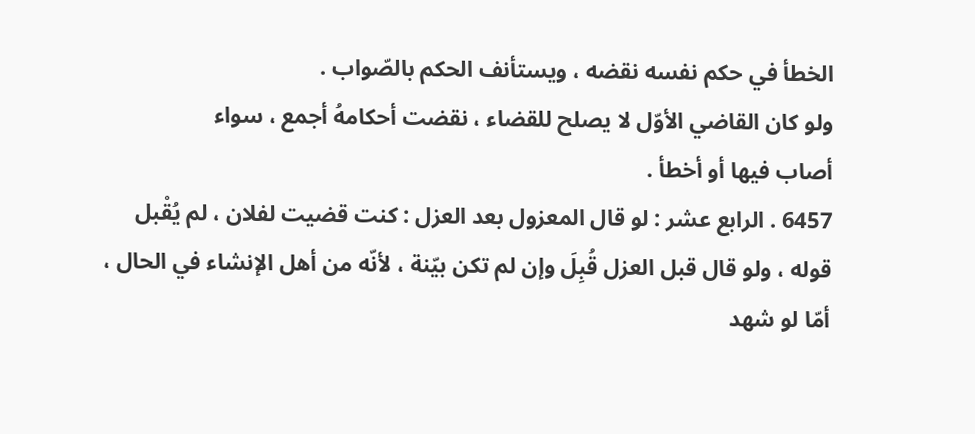الخطأ في حكم نفسه نقضه ، ويستأنف الحكم بالصّواب .
ولو كان القاضي الأوّل لا يصلح للقضاء ، نقضت أحكامهُ أجمع ، سواء
أصاب فيها أو أخطأ .
6457 . الرابع عشر : لو قال المعزول بعد العزل : كنت قضيت لفلان ، لم يُقْبل
قوله ، ولو قال قبل العزل قُبِلَ وإن لم تكن بيّنة ، لأنّه من أهل الإنشاء في الحال ،
أمّا لو شهد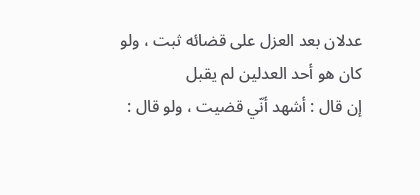عدلان بعد العزل على قضائه ثبت ، ولو كان هو أحد العدلين لم يقبل
إن قال : أشهد أنّي قضيت ، ولو قال :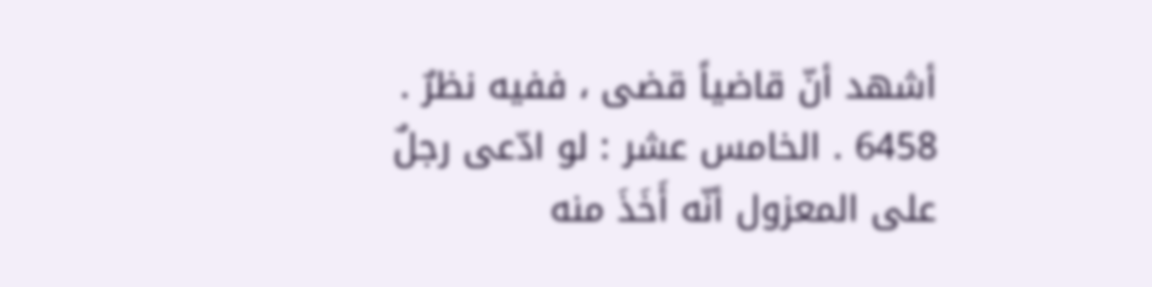أشهد أنّ قاضياً قضى ، ففيه نظرٌ .
6458 . الخامس عشر : لو ادّعى رجلٌ على المعزول أنّه أَخَذَ منه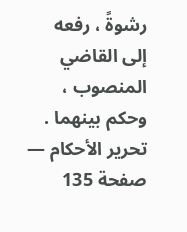رشوةً ، رفعه
إلى القاضي المنصوب ، وحكم بينهما .
تحرير الأحكام — صفحة 135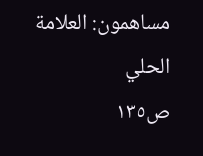مساهمون: العلامة الحلي
ص١٣٥